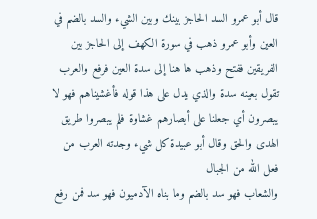قال أبو عمرو السد الحاجز بينك وبين الشيء والسد بالضم في العين وأبو عمرو ذهب في سورة الكهف إلى الحاجز بين الفريقين ففتح وذهب ها هنا إلى سدة العين فرفع والعرب تقول بعينه سدة والذي يدل على هذا قوله فأغشيناهم فهو لا يبصرون أي جعلنا على أبصارهم غشاوة فلم يبصروا طريق الهدى والحق وقال أبو عبيدة كل شيء وجدته العرب من فعل الله من الجبال
والشعاب فهو سد بالضم وما بناه الآدميون فهو سد فمن رفع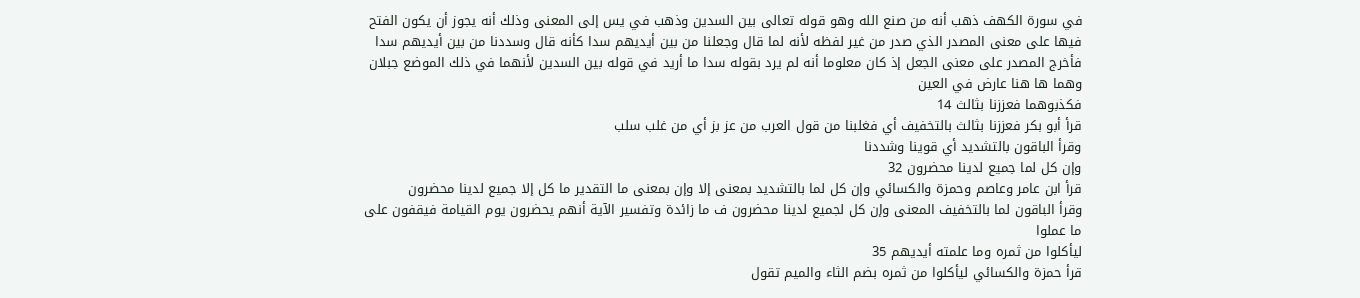في سورة الكهف ذهب أنه من صنع الله وهو قوله تعالى بين السدين وذهب في يس إلى المعنى وذلك أنه يجوز أن يكون الفتح فيها على معنى المصدر الذي صدر من غير لفظه لأنه لما قال وجعلنا من بين أيديهم سدا كأنه قال وسددنا من بين أيديهم سدا فأخرج المصدر على معنى الجعل إذ كان معلوما أنه لم يرد بقوله سدا ما أريد في قوله بين السدين لأنهما في ذلك الموضع جبلان وهما ها هنا عارض في العين
فكذبوهما فعززنا بثالث 14
قرأ أبو بكر فعززنا بثالث بالتخفيف أي فغلبنا من قول العرب من عز بز أي من غلب سلب
وقرأ الباقون بالتشديد أي قوينا وشددنا
وإن كل لما جميع لدينا محضرون 32
قرأ ابن عامر وعاصم وحمزة والكسائي وإن كل لما بالتشديد بمعنى إلا وإن بمعنى ما التقدير ما كل إلا جميع لدينا محضرون
وقرأ الباقون لما بالتخفيف المعنى وإن كل لجميع لدينا محضرون ف ما زائدة وتفسير الآية أنهم يحضرون يوم القيامة فيقفون على ما عملوا
ليأكلوا من ثمره وما علمته أيديهم 35
قرأ حمزة والكسائي ليأكلوا من ثمره بضم الثاء والميم تقول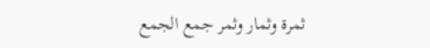ثمرة وثمار وثمر جمع الجمع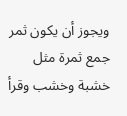ويجوز أن يكون ثمر جمع ثمرة مثل خشبة وخشب وقرأ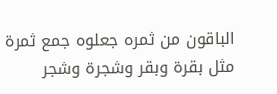الباقون من ثمره جعلوه جمع ثمرة مثل بقرة وبقر وشجرة وشجر